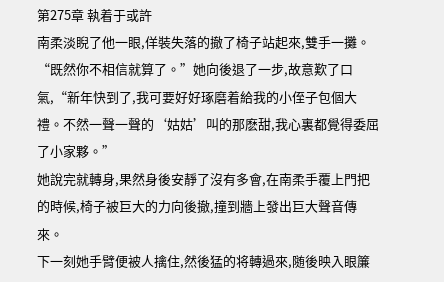第275章 執着于或許
南柔淡睨了他一眼,佯裝失落的撤了椅子站起來,雙手一攤。“既然你不相信就算了。”她向後退了一步,故意歎了口氣,“新年快到了,我可要好好琢磨着給我的小侄子包個大禮。不然一聲一聲的‘姑姑’叫的那麽甜,我心裏都覺得委屈了小家夥。”
她說完就轉身,果然身後安靜了沒有多會,在南柔手覆上門把的時候,椅子被巨大的力向後撤,撞到牆上發出巨大聲音傳來。
下一刻她手臂便被人擒住,然後猛的将轉過來,随後映入眼簾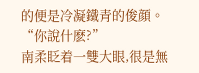的便是冷凝鐵青的俊顔。
“你說什麽?”
南柔眨着一雙大眼,很是無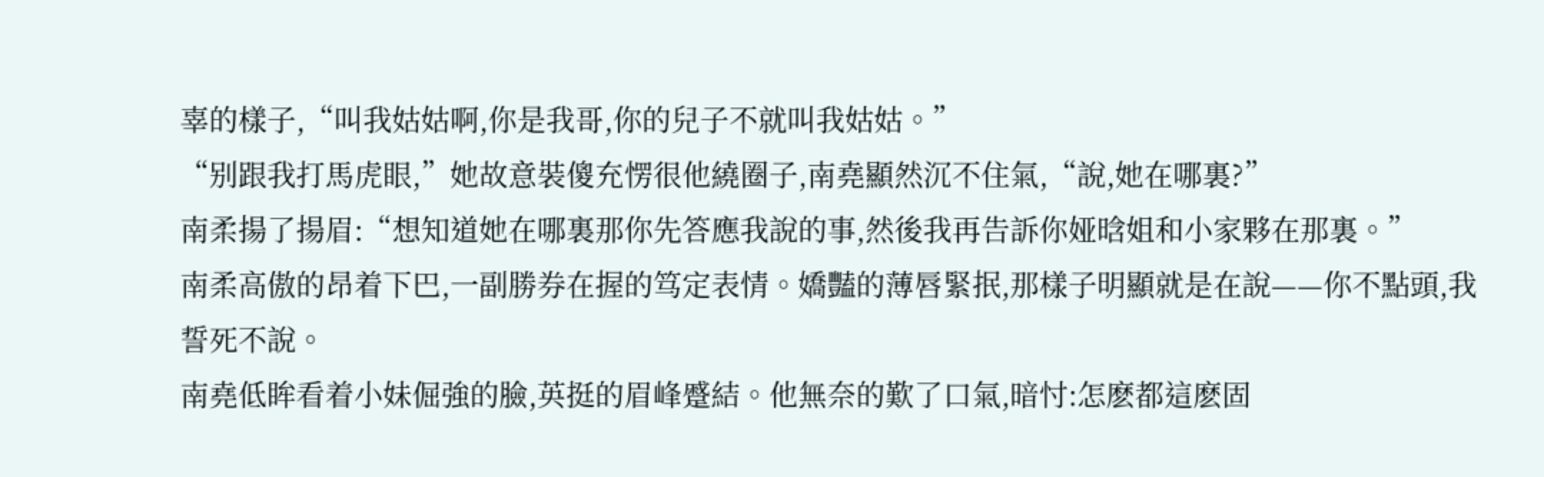辜的樣子,“叫我姑姑啊,你是我哥,你的兒子不就叫我姑姑。”
“别跟我打馬虎眼,”她故意裝傻充愣很他繞圈子,南堯顯然沉不住氣,“說,她在哪裏?”
南柔揚了揚眉:“想知道她在哪裏那你先答應我說的事,然後我再告訴你娅晗姐和小家夥在那裏。”
南柔高傲的昂着下巴,一副勝券在握的笃定表情。嬌豔的薄唇緊抿,那樣子明顯就是在說——你不點頭,我誓死不說。
南堯低眸看着小妹倔強的臉,英挺的眉峰蹙結。他無奈的歎了口氣,暗忖:怎麽都這麽固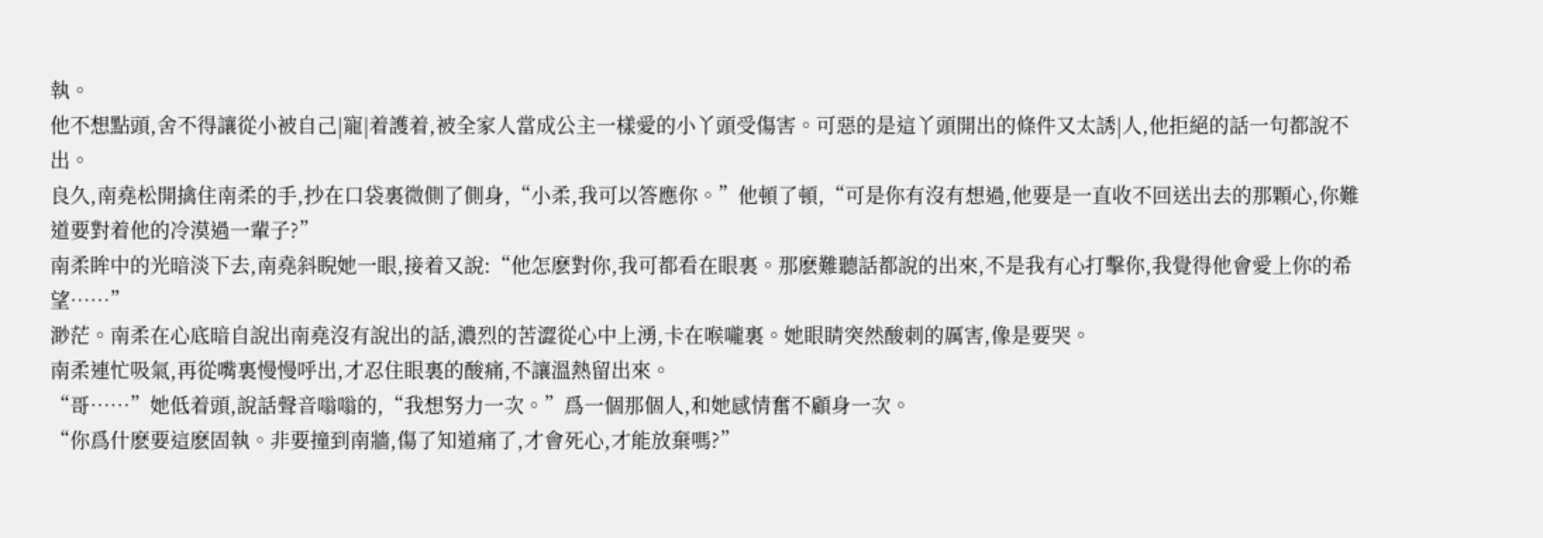執。
他不想點頭,舍不得讓從小被自己|寵|着護着,被全家人當成公主一樣愛的小丫頭受傷害。可惡的是這丫頭開出的條件又太誘|人,他拒絕的話一句都說不出。
良久,南堯松開擒住南柔的手,抄在口袋裏微側了側身,“小柔,我可以答應你。”他頓了頓,“可是你有沒有想過,他要是一直收不回送出去的那顆心,你難道要對着他的冷漠過一輩子?”
南柔眸中的光暗淡下去,南堯斜睨她一眼,接着又說:“他怎麽對你,我可都看在眼裏。那麽難聽話都說的出來,不是我有心打擊你,我覺得他會愛上你的希望……”
渺茫。南柔在心底暗自說出南堯沒有說出的話,濃烈的苦澀從心中上湧,卡在喉嚨裏。她眼睛突然酸刺的厲害,像是要哭。
南柔連忙吸氣,再從嘴裏慢慢呼出,才忍住眼裏的酸痛,不讓溫熱留出來。
“哥……”她低着頭,說話聲音嗡嗡的,“我想努力一次。”爲一個那個人,和她感情奮不顧身一次。
“你爲什麽要這麽固執。非要撞到南牆,傷了知道痛了,才會死心,才能放棄嗎?”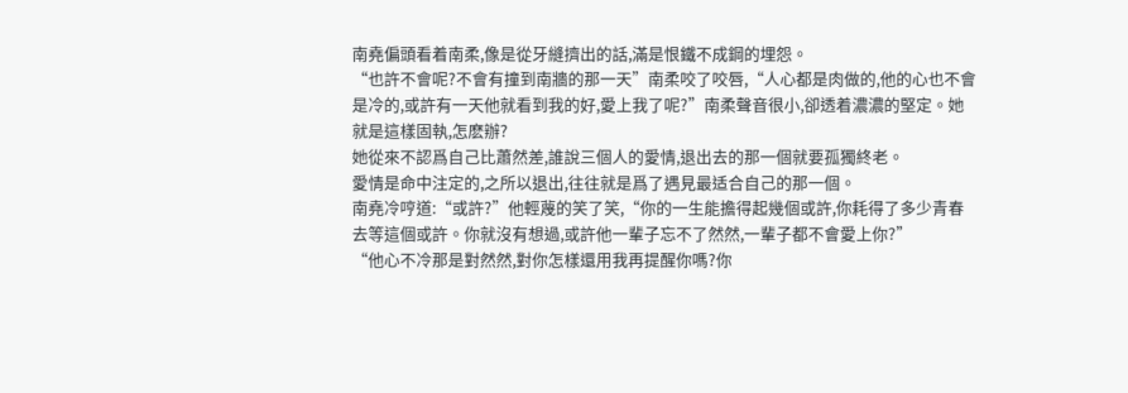南堯偏頭看着南柔,像是從牙縫擠出的話,滿是恨鐵不成鋼的埋怨。
“也許不會呢?不會有撞到南牆的那一天”南柔咬了咬唇,“人心都是肉做的,他的心也不會是冷的,或許有一天他就看到我的好,愛上我了呢?”南柔聲音很小,卻透着濃濃的堅定。她就是這樣固執,怎麽辦?
她從來不認爲自己比蕭然差,誰說三個人的愛情,退出去的那一個就要孤獨終老。
愛情是命中注定的,之所以退出,往往就是爲了遇見最适合自己的那一個。
南堯冷哼道:“或許?”他輕蔑的笑了笑,“你的一生能擔得起幾個或許,你耗得了多少青春去等這個或許。你就沒有想過,或許他一輩子忘不了然然,一輩子都不會愛上你?”
“他心不冷那是對然然,對你怎樣還用我再提醒你嗎?你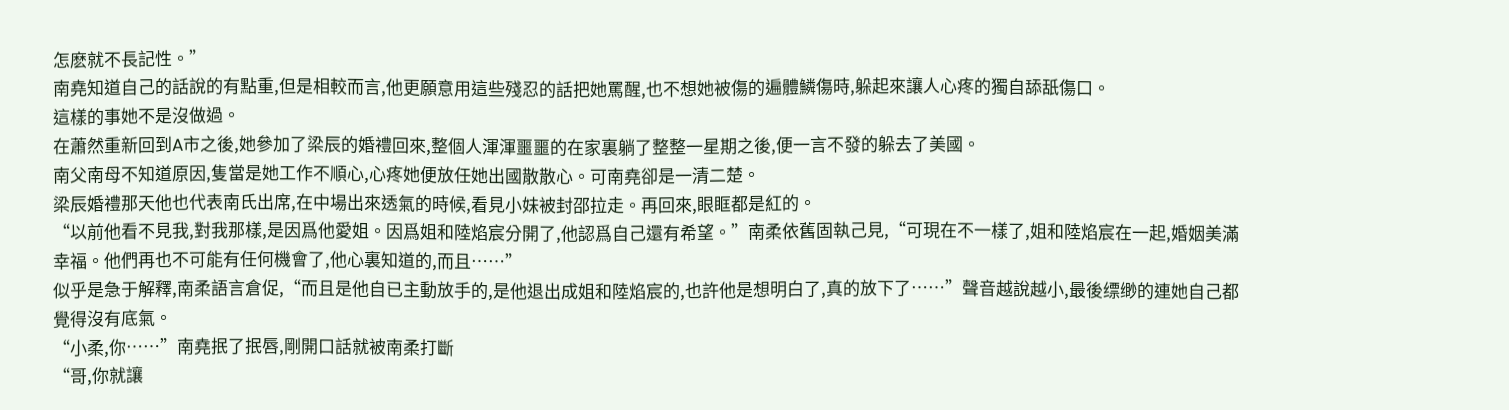怎麽就不長記性。”
南堯知道自己的話說的有點重,但是相較而言,他更願意用這些殘忍的話把她罵醒,也不想她被傷的遍體鱗傷時,躲起來讓人心疼的獨自舔舐傷口。
這樣的事她不是沒做過。
在蕭然重新回到A市之後,她參加了梁辰的婚禮回來,整個人渾渾噩噩的在家裏躺了整整一星期之後,便一言不發的躲去了美國。
南父南母不知道原因,隻當是她工作不順心,心疼她便放任她出國散散心。可南堯卻是一清二楚。
梁辰婚禮那天他也代表南氏出席,在中場出來透氣的時候,看見小妹被封邵拉走。再回來,眼眶都是紅的。
“以前他看不見我,對我那樣,是因爲他愛姐。因爲姐和陸焰宸分開了,他認爲自己還有希望。”南柔依舊固執己見,“可現在不一樣了,姐和陸焰宸在一起,婚姻美滿幸福。他們再也不可能有任何機會了,他心裏知道的,而且……”
似乎是急于解釋,南柔語言倉促,“而且是他自已主動放手的,是他退出成姐和陸焰宸的,也許他是想明白了,真的放下了……”聲音越說越小,最後缥缈的連她自己都覺得沒有底氣。
“小柔,你……”南堯抿了抿唇,剛開口話就被南柔打斷
“哥,你就讓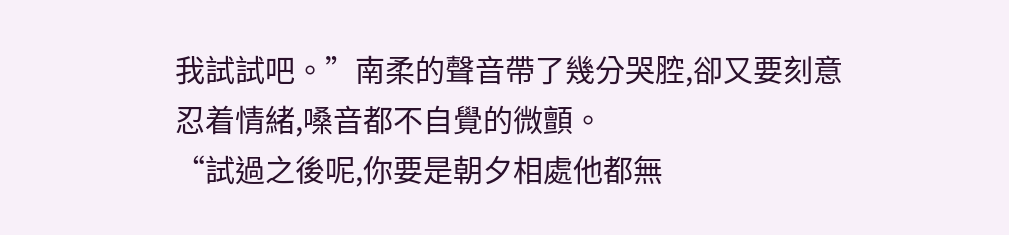我試試吧。”南柔的聲音帶了幾分哭腔,卻又要刻意忍着情緒,嗓音都不自覺的微顫。
“試過之後呢,你要是朝夕相處他都無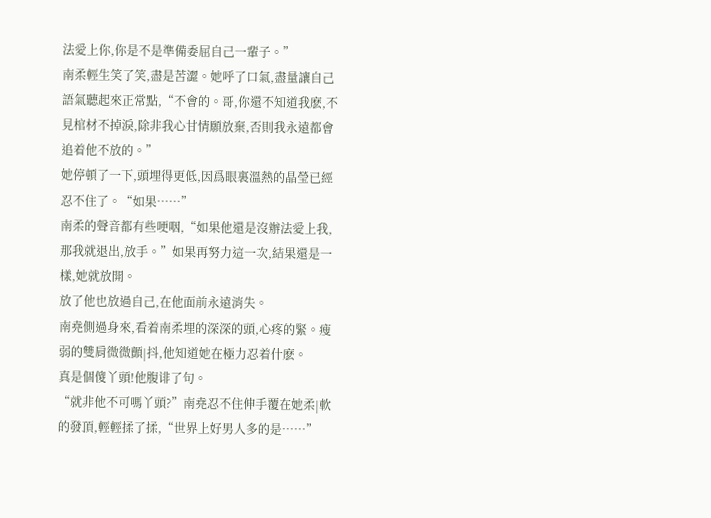法愛上你,你是不是準備委屈自己一輩子。”
南柔輕生笑了笑,盡是苦澀。她呼了口氣,盡量讓自己語氣聽起來正常點,“不會的。哥,你還不知道我麽,不見棺材不掉淚,除非我心甘情願放棄,否則我永遠都會追着他不放的。”
她停頓了一下,頭埋得更低,因爲眼裏溫熱的晶瑩已經忍不住了。“如果……”
南柔的聲音都有些哽咽,“如果他還是沒辦法愛上我,那我就退出,放手。”如果再努力這一次,結果還是一樣,她就放開。
放了他也放過自己,在他面前永遠消失。
南堯側過身來,看着南柔埋的深深的頭,心疼的緊。瘦弱的雙肩微微顫|抖,他知道她在極力忍着什麽。
真是個傻丫頭!他腹诽了句。
“就非他不可嗎丫頭?”南堯忍不住伸手覆在她柔|軟的發頂,輕輕揉了揉,“世界上好男人多的是……”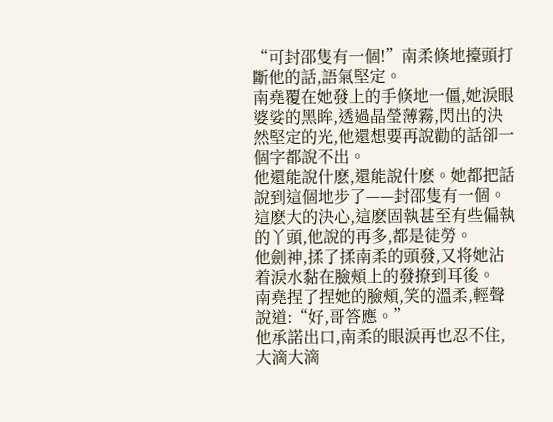“可封邵隻有一個!”南柔倏地擡頭打斷他的話,語氣堅定。
南堯覆在她發上的手倏地一僵,她淚眼婆娑的黑眸,透過晶瑩薄霧,閃出的決然堅定的光,他還想要再說勸的話卻一個字都說不出。
他還能說什麽,還能說什麽。她都把話說到這個地步了——封邵隻有一個。
這麽大的決心,這麽固執甚至有些偏執的丫頭,他說的再多,都是徒勞。
他劍神,揉了揉南柔的頭發,又将她沾着淚水黏在臉頰上的發撩到耳後。
南堯捏了捏她的臉頰,笑的溫柔,輕聲說道:“好,哥答應。”
他承諾出口,南柔的眼淚再也忍不住,大滴大滴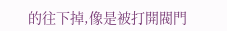的往下掉,像是被打開閥門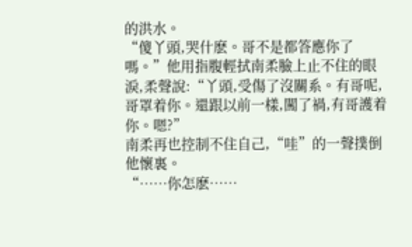的洪水。
“傻丫頭,哭什麽。哥不是都答應你了嗎。”他用指腹輕拭南柔臉上止不住的眼淚,柔聲說:“丫頭,受傷了沒關系。有哥呢,哥罩着你。還跟以前一樣,闖了禍,有哥護着你。嗯?”
南柔再也控制不住自己,“哇”的一聲撲倒他懷裏。
“……你怎麽……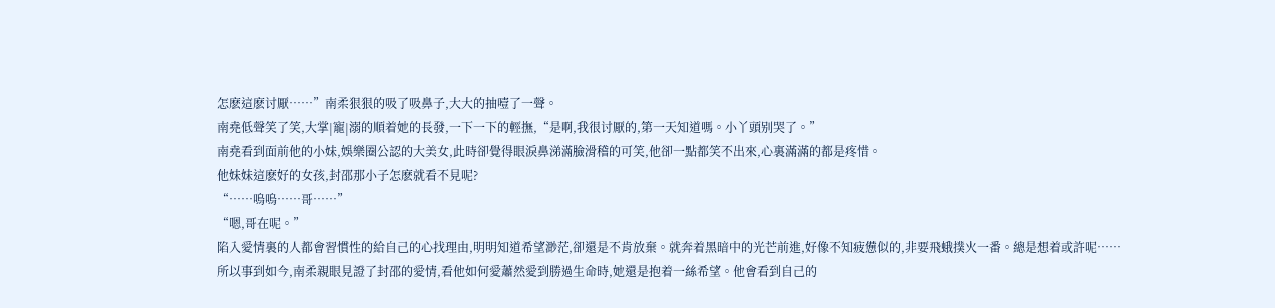怎麽這麽讨厭……”南柔狠狠的吸了吸鼻子,大大的抽噎了一聲。
南堯低聲笑了笑,大掌|寵|溺的順着她的長發,一下一下的輕撫,“是啊,我很讨厭的,第一天知道嗎。小丫頭别哭了。”
南堯看到面前他的小妹,娛樂圈公認的大美女,此時卻覺得眼淚鼻涕滿臉滑稽的可笑,他卻一點都笑不出來,心裏滿滿的都是疼惜。
他妹妹這麽好的女孩,封邵那小子怎麽就看不見呢?
“……嗚嗚……哥……”
“嗯,哥在呢。”
陷入愛情裏的人都會習慣性的給自己的心找理由,明明知道希望渺茫,卻還是不肯放棄。就奔着黑暗中的光芒前進,好像不知疲憊似的,非要飛蛾撲火一番。總是想着或許呢……
所以事到如今,南柔親眼見證了封邵的愛情,看他如何愛蕭然愛到勝過生命時,她還是抱着一絲希望。他會看到自己的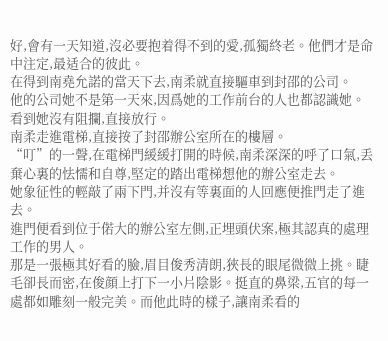好,會有一天知道,沒必要抱着得不到的愛,孤獨終老。他們才是命中注定,最适合的彼此。
在得到南堯允諾的當天下去,南柔就直接驅車到封邵的公司。
他的公司她不是第一天來,因爲她的工作前台的人也都認識她。看到她沒有阻攔,直接放行。
南柔走進電梯,直接按了封邵辦公室所在的樓層。
“叮”的一聲,在電梯門緩緩打開的時候,南柔深深的呼了口氣,丢棄心裏的怯懦和自尊,堅定的踏出電梯想他的辦公室走去。
她象征性的輕敲了兩下門,并沒有等裏面的人回應便推門走了進去。
進門便看到位于偌大的辦公室左側,正埋頭伏案,極其認真的處理工作的男人。
那是一張極其好看的臉,眉目俊秀清朗,狹長的眼尾微微上挑。睫毛卻長而密,在俊顔上打下一小片陰影。挺直的鼻梁,五官的每一處都如雕刻一般完美。而他此時的樣子,讓南柔看的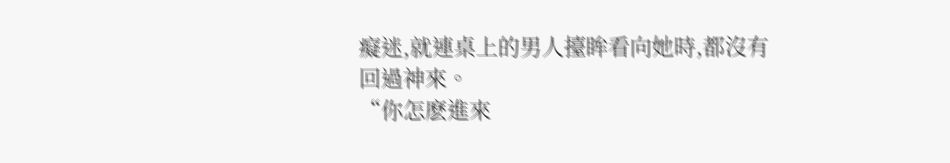癡迷,就連桌上的男人擡眸看向她時,都沒有回過神來。
“你怎麽進來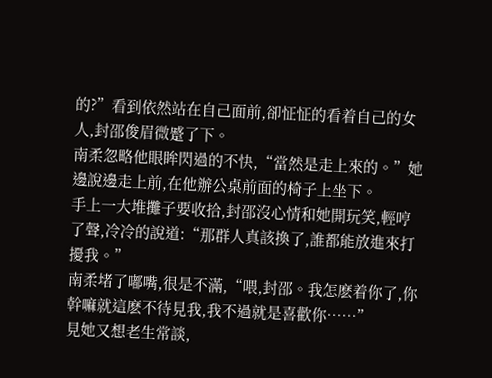的?”看到依然站在自己面前,卻怔怔的看着自己的女人,封邵俊眉微蹙了下。
南柔忽略他眼眸閃過的不快,“當然是走上來的。”她邊說邊走上前,在他辦公桌前面的椅子上坐下。
手上一大堆攤子要收拾,封邵沒心情和她開玩笑,輕哼了聲,冷冷的說道:“那群人真該換了,誰都能放進來打擾我。”
南柔堵了嘟嘴,很是不滿,“喂,封邵。我怎麽着你了,你幹嘛就這麽不待見我,我不過就是喜歡你……”
見她又想老生常談,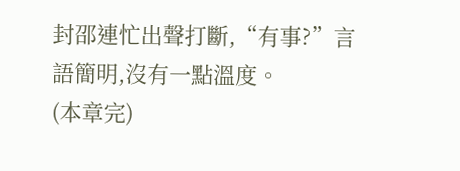封邵連忙出聲打斷,“有事?”言語簡明,沒有一點溫度。
(本章完)